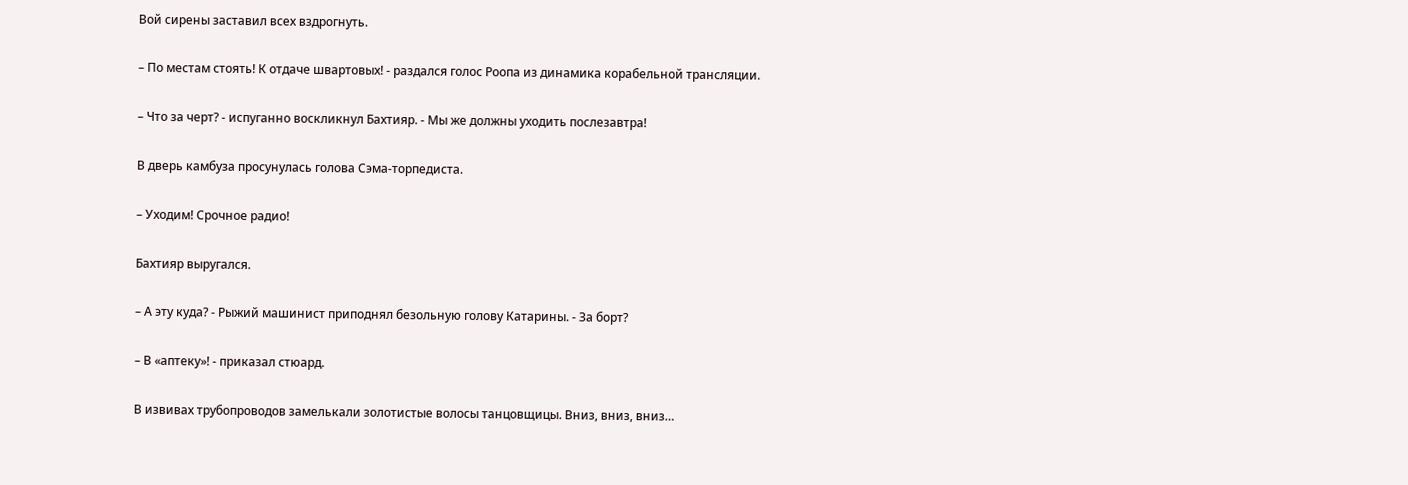Вой сирены заставил всех вздрогнуть.

– По местам стоять! К отдаче швартовых! - раздался голос Роопа из динамика корабельной трансляции.

– Что за черт? - испуганно воскликнул Бахтияр. - Мы же должны уходить послезавтра!

В дверь камбуза просунулась голова Сэма-торпедиста.

– Уходим! Срочное радио!

Бахтияр выругался.

– А эту куда? - Рыжий машинист приподнял безольную голову Катарины. - За борт?

– В «аптеку»! - приказал стюард.

В извивах трубопроводов замелькали золотистые волосы танцовщицы. Вниз, вниз, вниз…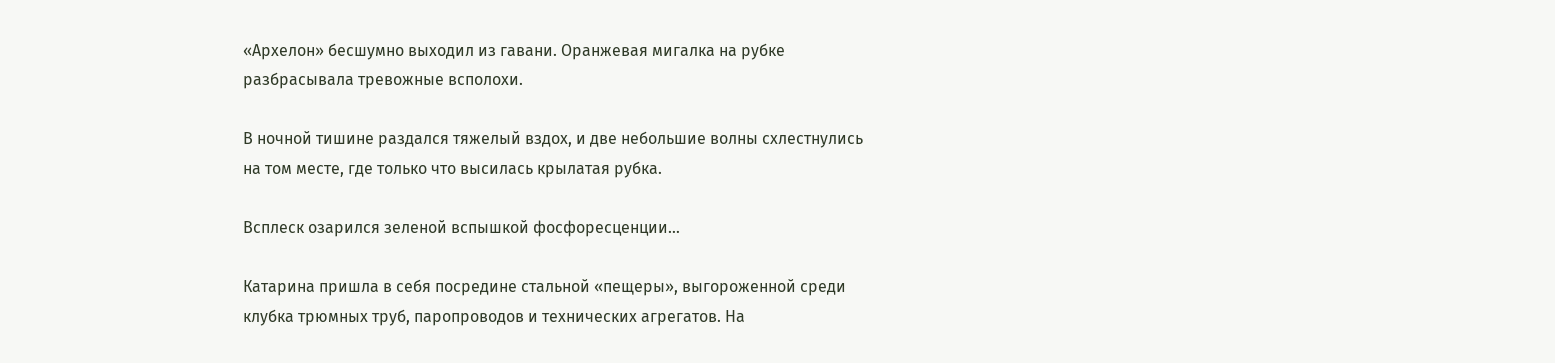«Архелон» бесшумно выходил из гавани. Оранжевая мигалка на рубке разбрасывала тревожные всполохи.

В ночной тишине раздался тяжелый вздох, и две небольшие волны схлестнулись на том месте, где только что высилась крылатая рубка.

Всплеск озарился зеленой вспышкой фосфоресценции…

Катарина пришла в себя посредине стальной «пещеры», выгороженной среди клубка трюмных труб, паропроводов и технических агрегатов. На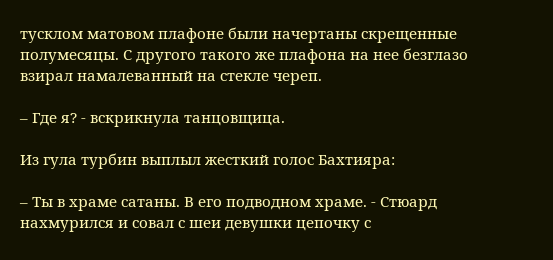тусклом матовом плафоне были начертаны скрещенные полумесяцы. С другого такого же плафона на нее безглазо взирал намалеванный на стекле череп.

– Где я? - вскрикнула танцовщица.

Из гула турбин выплыл жесткий голос Бахтияра:

– Ты в храме сатаны. В его подводном храме. - Стюард нахмурился и совал с шеи девушки цепочку с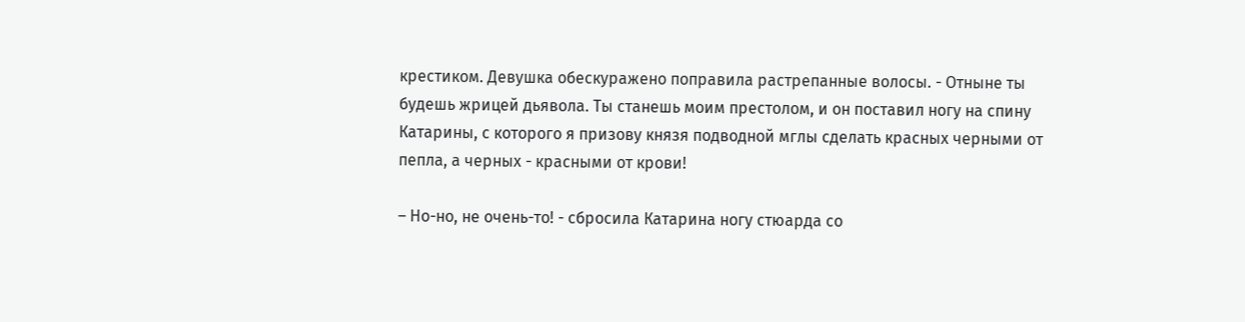крестиком. Девушка обескуражено поправила растрепанные волосы. - Отныне ты будешь жрицей дьявола. Ты станешь моим престолом, и он поставил ногу на спину Катарины, с которого я призову князя подводной мглы сделать красных черными от пепла, а черных - красными от крови!

– Но-но, не очень-то! - сбросила Катарина ногу стюарда со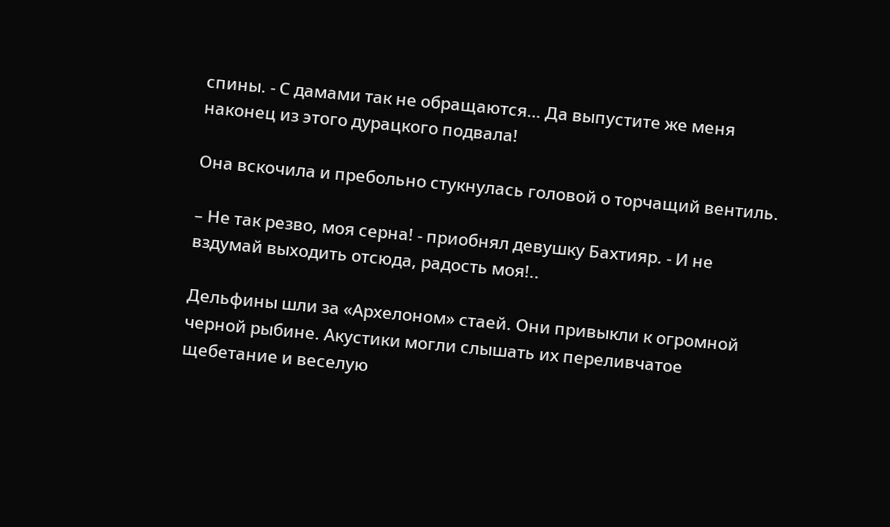спины. - С дамами так не обращаются… Да выпустите же меня наконец из этого дурацкого подвала!

Она вскочила и пребольно стукнулась головой о торчащий вентиль.

– Не так резво, моя серна! - приобнял девушку Бахтияр. - И не вздумай выходить отсюда, радость моя!..

Дельфины шли за «Архелоном» стаей. Они привыкли к огромной черной рыбине. Акустики могли слышать их переливчатое щебетание и веселую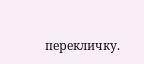перекличку.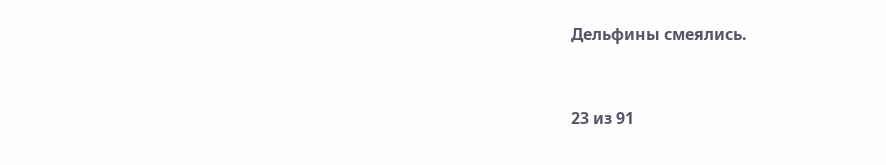Дельфины смеялись.



23 из 91